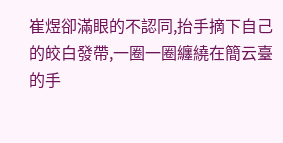崔煜卻滿眼的不認同,抬手摘下自己的皎白發帶,一圈一圈纏繞在簡云臺的手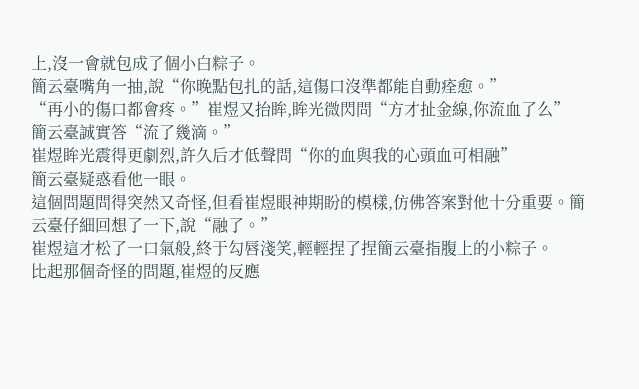上,沒一會就包成了個小白粽子。
簡云臺嘴角一抽,說“你晚點包扎的話,這傷口沒準都能自動痊愈。”
“再小的傷口都會疼。”崔煜又抬眸,眸光微閃問“方才扯金線,你流血了么”
簡云臺誠實答“流了幾滴。”
崔煜眸光震得更劇烈,許久后才低聲問“你的血與我的心頭血可相融”
簡云臺疑惑看他一眼。
這個問題問得突然又奇怪,但看崔煜眼神期盼的模樣,仿佛答案對他十分重要。簡云臺仔細回想了一下,說“融了。”
崔煜這才松了一口氣般,終于勾唇淺笑,輕輕捏了捏簡云臺指腹上的小粽子。
比起那個奇怪的問題,崔煜的反應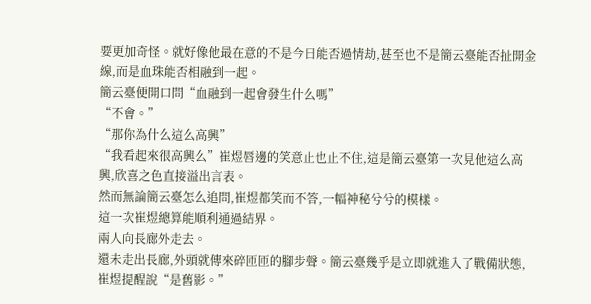要更加奇怪。就好像他最在意的不是今日能否過情劫,甚至也不是簡云臺能否扯開金線,而是血珠能否相融到一起。
簡云臺便開口問“血融到一起會發生什么嗎”
“不會。”
“那你為什么這么高興”
“我看起來很高興么”崔煜唇邊的笑意止也止不住,這是簡云臺第一次見他這么高興,欣喜之色直接溢出言表。
然而無論簡云臺怎么追問,崔煜都笑而不答,一幅神秘兮兮的模樣。
這一次崔煜總算能順利通過結界。
兩人向長廊外走去。
還未走出長廊,外頭就傳來碎匝匝的腳步聲。簡云臺幾乎是立即就進入了戰備狀態,崔煜提醒說“是舊影。”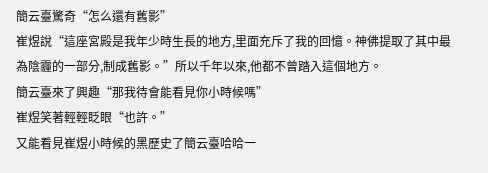簡云臺驚奇“怎么還有舊影”
崔煜說“這座宮殿是我年少時生長的地方,里面充斥了我的回憶。神佛提取了其中最為陰霾的一部分,制成舊影。”所以千年以來,他都不曾踏入這個地方。
簡云臺來了興趣“那我待會能看見你小時候嗎”
崔煜笑著輕輕眨眼“也許。”
又能看見崔煜小時候的黑歷史了簡云臺哈哈一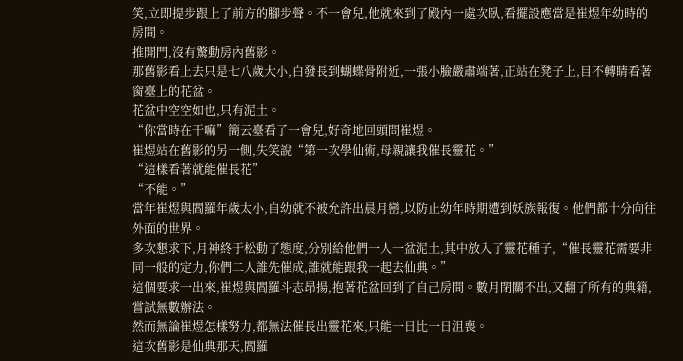笑,立即提步跟上了前方的腳步聲。不一會兒,他就來到了殿內一處次臥,看擺設應當是崔煜年幼時的房間。
推開門,沒有驚動房內舊影。
那舊影看上去只是七八歲大小,白發長到蝴蝶骨附近,一張小臉嚴肅端著,正站在凳子上,目不轉睛看著窗臺上的花盆。
花盆中空空如也,只有泥土。
“你當時在干嘛”簡云臺看了一會兒,好奇地回頭問崔煜。
崔煜站在舊影的另一側,失笑說“第一次學仙術,母親讓我催長靈花。”
“這樣看著就能催長花”
“不能。”
當年崔煜與閻羅年歲太小,自幼就不被允許出晨月巒,以防止幼年時期遭到妖族報復。他們都十分向往外面的世界。
多次懇求下,月神終于松動了態度,分別給他們一人一盆泥土,其中放入了靈花種子,“催長靈花需要非同一般的定力,你們二人誰先催成,誰就能跟我一起去仙典。”
這個要求一出來,崔煜與閻羅斗志昂揚,抱著花盆回到了自己房間。數月閉關不出,又翻了所有的典籍,嘗試無數辦法。
然而無論崔煜怎樣努力,都無法催長出靈花來,只能一日比一日沮喪。
這次舊影是仙典那天,閻羅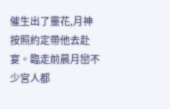催生出了靈花,月神按照約定帶他去赴宴。臨走前晨月巒不少宮人都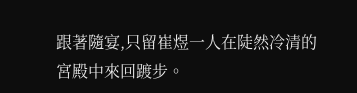跟著隨宴,只留崔煜一人在陡然冷清的宮殿中來回踱步。